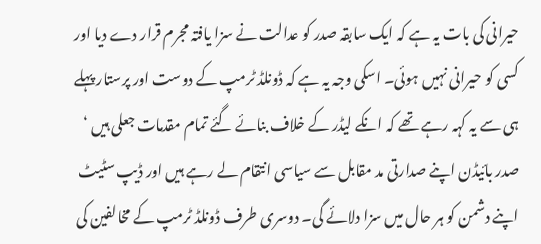حیرانی کی بات یہ ہے کہ ایک سابقہ صدر کو عدالت نے سزا یافتہ مجرم قرار دے دیا اور کسی کو حیرانی نہیں ہوئی۔ اسکی وجہ یہ ہے کہ ڈونلڈ ٹرمپ کے دوست اور پرستار پہلے ہی سے یہ کہہ رہے تھے کہ انکے لیڈر کے خلاف بنائے گئے تمام مقدمات جعلی ہیں ‘ صدر بائیڈن اپنے صدارتی مد مقابل سے سیاسی انتقام لے رہے ہیں اور ڈیپ سٹیٹ اپنے دشمن کو ہر حال میں سزا دلائے گی۔ دوسری طرف ڈونلڈ ٹرمپ کے مخالفین کی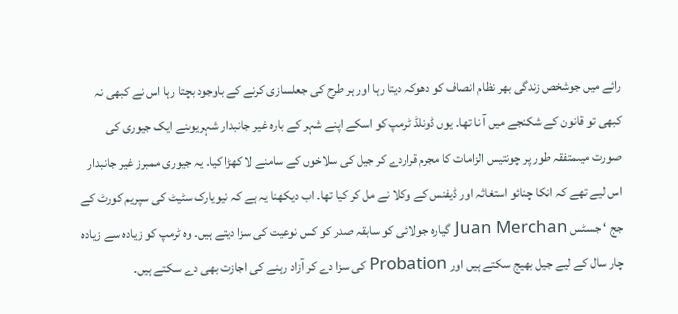رائے میں جوشخص زندگی بھر نظام انصاف کو دھوکہ دیتا رہا اور ہر طرح کی جعلسازی کرنے کے باوجود بچتا رہا اس نے کبھی نہ کبھی تو قانون کے شکنجے میں آ نا تھا۔ یوں ڈونلڈ ٹرمپ کو اسکے اپنے شہر کے بارہ غیر جانبدار شہریوںنے ایک جیوری کی صورت میںمتفقہ طور پر چونتیس الزامات کا مجرم قراردے کر جیل کی سلاخوں کے سامنے لا کھڑا کیا۔ یہ جیوری ممبرز غیر جانبدار اس لیے تھے کہ انکا چنائو استغاثہ اور ڈیفنس کے وکلا نے مل کر کیا تھا۔ اب دیکھنا یہ ہے کہ نیویارک سٹیٹ کی سپریم کورٹ کے جج ‘ جسٹس Juan Merchan گیارہ جولائی کو سابقہ صدر کو کس نوعیت کی سزا دیتے ہیں۔ وہ ٹرمپ کو زیادہ سے زیادہ چار سال کے لیے جیل بھیج سکتے ہیں اور Probation کی سزا دے کر آزاد رہنے کی اجازت بھی دے سکتے ہیں۔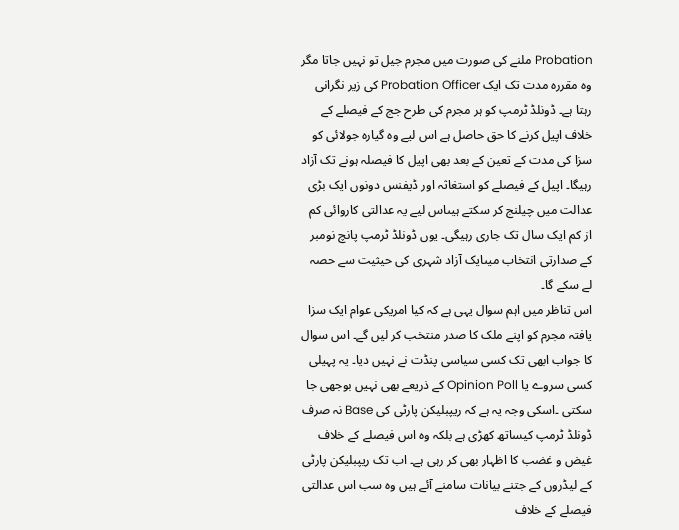Probation ملنے کی صورت میں مجرم جیل تو نہیں جاتا مگر وہ مقررہ مدت تک ایک Probation Officer کی زیر نگرانی رہتا ہے۔ ڈونلڈ ٹرمپ کو ہر مجرم کی طرح جج کے فیصلے کے خلاف اپیل کرنے کا حق حاصل ہے اس لیے وہ گیارہ جولائی کو سزا کی مدت کے تعین کے بعد بھی اپیل کا فیصلہ ہونے تک آزاد رہیگا۔ اپیل کے فیصلے کو استغاثہ اور ڈیفنس دونوں ایک بڑی عدالت میں چیلنج کر سکتے ہیںاس لیے یہ عدالتی کاروائی کم از کم ایک سال تک جاری رہیگی۔ یوں ڈونلڈ ٹرمپ پانچ نومبر کے صدارتی انتخاب میںایک آزاد شہری کی حیثیت سے حصہ لے سکے گا۔
اس تناظر میں اہم سوال یہی ہے کہ کیا امریکی عوام ایک سزا یافتہ مجرم کو اپنے ملک کا صدر منتخب کر لیں گے۔ اس سوال کا جواب ابھی تک کسی سیاسی پنڈت نے نہیں دیا۔ یہ پہیلی کسی سروے یا Opinion Poll کے ذریعے بھی نہیں بوجھی جا سکتی ۔اسکی وجہ یہ ہے کہ ریپبلیکن پارٹی کی Base نہ صرف ڈونلڈ ٹرمپ کیساتھ کھڑی ہے بلکہ وہ اس فیصلے کے خلاف غیض و غضب کا اظہار بھی کر رہی ہے۔ اب تک ریپبلیکن پارٹی کے لیڈروں کے جتنے بیانات سامنے آئے ہیں وہ سب اس عدالتی فیصلے کے خلاف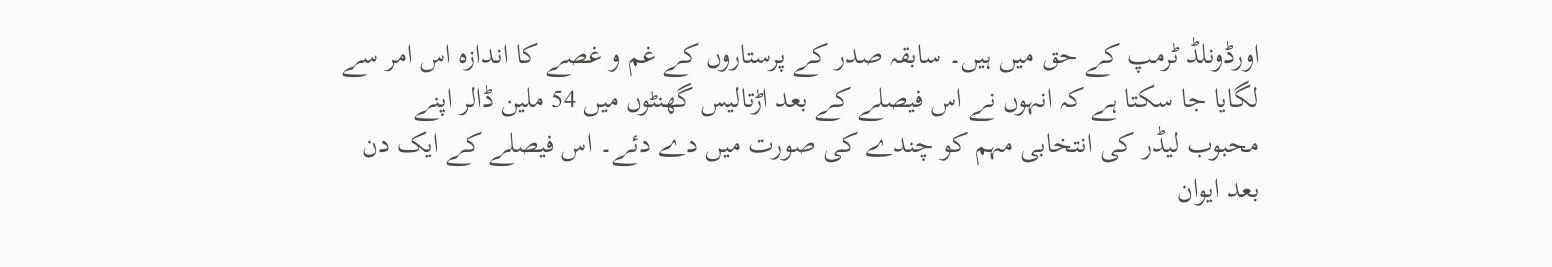اورڈونلڈ ٹرمپ کے حق میں ہیں۔ سابقہ صدر کے پرستاروں کے غم و غصے کا اندازہ اس امر سے لگایا جا سکتا ہے کہ انہوں نے اس فیصلے کے بعد اڑتالیس گھنٹوں میں 54 ملین ڈالر اپنے محبوب لیڈر کی انتخابی مہم کو چندے کی صورت میں دے دئے۔ اس فیصلے کے ایک دن بعد ایوان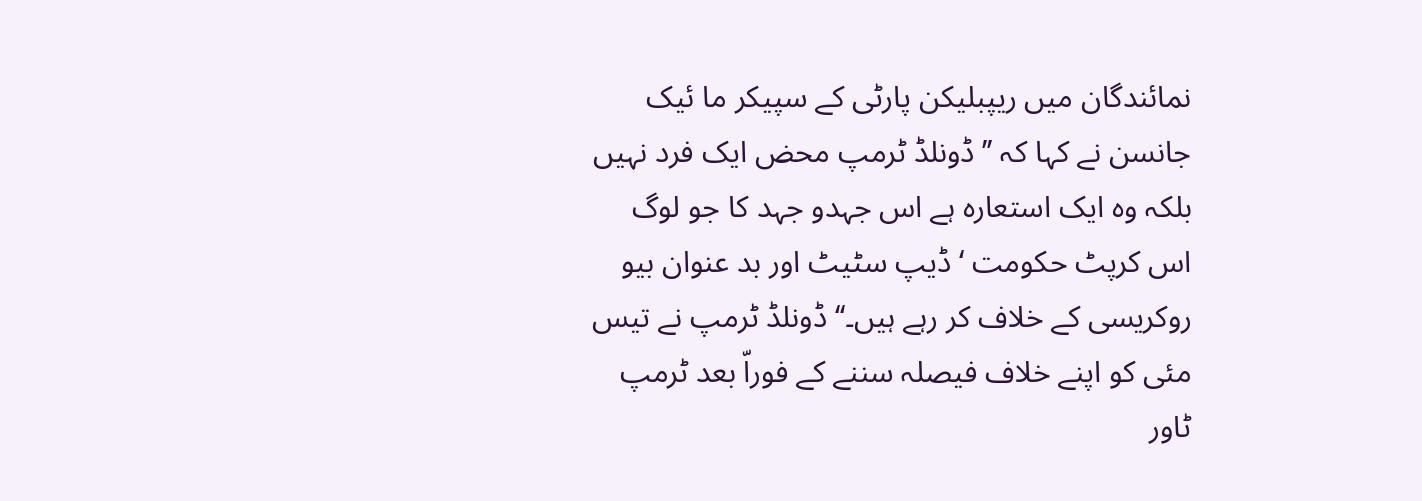نمائندگان میں ریپبلیکن پارٹی کے سپیکر ما ئیک جانسن نے کہا کہ ’’ ڈونلڈ ٹرمپ محض ایک فرد نہیں بلکہ وہ ایک استعارہ ہے اس جہدو جہد کا جو لوگ اس کرپٹ حکومت ‘ ڈیپ سٹیٹ اور بد عنوان بیو روکریسی کے خلاف کر رہے ہیں۔‘‘ ڈونلڈ ٹرمپ نے تیس مئی کو اپنے خلاف فیصلہ سننے کے فوراّ بعد ٹرمپ ٹاور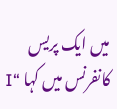میں ایک پریس کانفرنس میں کہا “I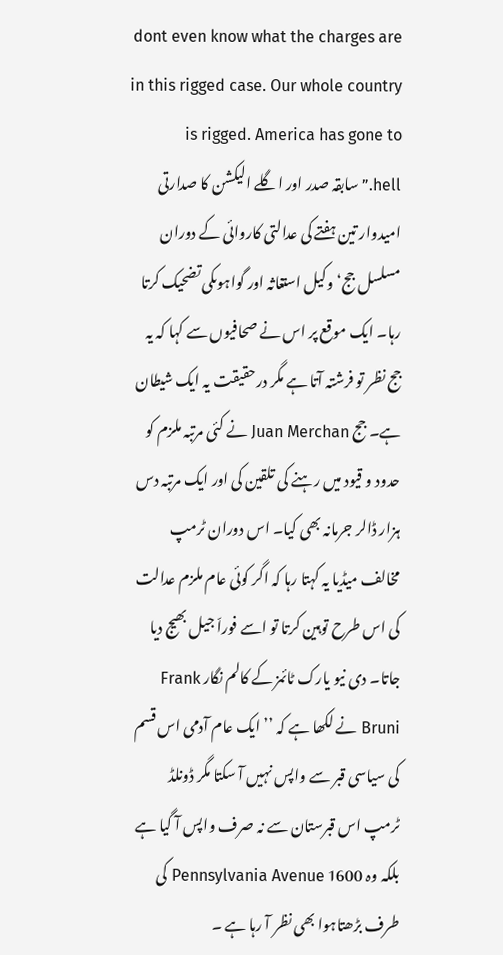dont even know what the charges are in this rigged case. Our whole country is rigged. America has gone to hell.”سابقہ صدر اور اگلے الیکشن کا صدارتی امیدوار تین ہفتے کی عدالتی کاروائی کے دوران مسلسل جج‘ وکیل استغاثہ اور گواہوںکی تضحیک کرتا رہا۔ ایک موقع پر اس نے صحافیوں سے کہا کہ یہ جج نظر تو فرشتہ آتا ہے مگر درحقیقت یہ ایک شیطان ہے۔ جج Juan Merchan نے کئی مرتبہ ملزم کو حدود و قیود میں رہنے کی تلقین کی اور ایک مرتبہ دس ہزار ڈالر جرمانہ بھی کیا۔ اس دوران ٹرمپ مخالف میڈیا یہ کہتا رہا کہ اگر کوئی عام ملزم عدالت کی اس طرح توہین کرتا تو اسے فوراّ جیل بھیج دیا جاتا۔ دی نیو یارک ٹائمز کے کالم نگار Frank Bruni نے لکھا ہے کہ ’’ ایک عام آدمی اس قسم کی سیاسی قبر سے واپس نہیں آ سکتا مگر ڈونلڈ ٹرمپ اس قبرستان سے نہ صرف واپس آ گیا ہے بلکہ وہ 1600 Pennsylvania Avenue کی طرف بڑھتاہوا بھی نظر آ رہا ہے ۔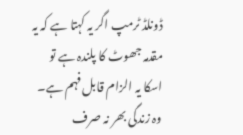ڈونلڈ ٹرمپ اگر یہ کہتا ہے کہ یہ مقدمہ جھوٹ کا پلندہ ہے تو اسکا یہ الزام قابل فہم ہے۔ وہ زندگی بھر نہ صرف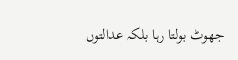جھوٹ بولتا رہا بلکہ عدالتوں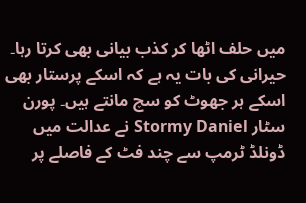میں حلف اٹھا کر کذب بیانی بھی کرتا رہا۔ حیرانی کی بات یہ ہے کہ اسکے پرستار بھی اسکے ہر جھوٹ کو سچ مانتے ہیں۔ پورن سٹار Stormy Daniel نے عدالت میں ڈونلڈ ٹرمپ سے چند فٹ کے فاصلے پر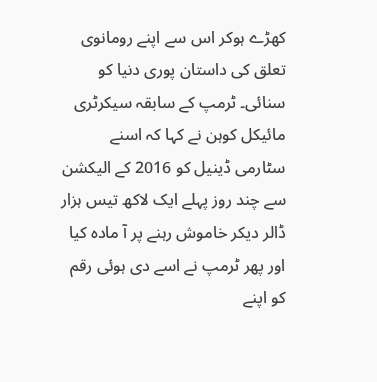کھڑے ہوکر اس سے اپنے رومانوی تعلق کی داستان پوری دنیا کو سنائی۔ ٹرمپ کے سابقہ سیکرٹری مائیکل کوہن نے کہا کہ اسنے سٹارمی ڈینیل کو 2016 کے الیکشن سے چند روز پہلے ایک لاکھ تیس ہزار ڈالر دیکر خاموش رہنے پر آ مادہ کیا اور پھر ٹرمپ نے اسے دی ہوئی رقم کو اپنے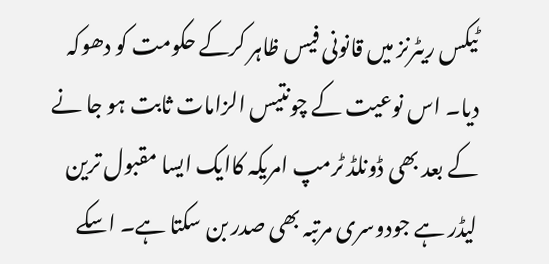ٹیکس ریٹرنز میں قانونی فیس ظاہر کرکے حکومت کو دھوکہ دیا۔ اس نوعیت کے چونتیس الزامات ثابت ہو جا نے کے بعد بھی ڈونلڈ ٹرمپ امریکہ کاایک ایسا مقبول ترین لیڈر ہے جودوسری مرتبہ بھی صدر بن سکتا ہے۔ اسکے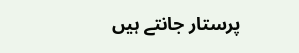پرستار جانتے ہیں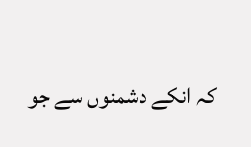کہ انکے دشمنوں سے جو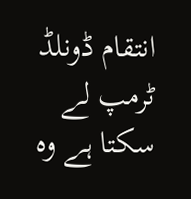انتقام ڈونلڈ ٹرمپ لے سکتا ہے وہ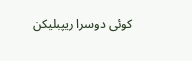کوئی دوسرا ریپبلیکن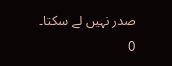صدر نہیں لے سکتا۔
0